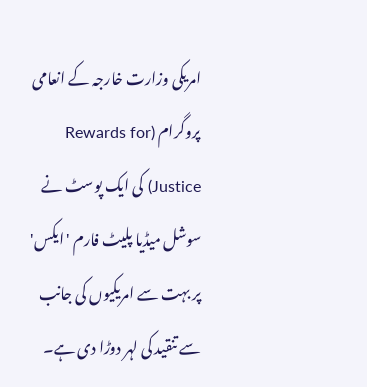امریکی وزارت خارجہ کے انعامی پروگرام (Rewards for Justice) کی ایک پوسٹ نے سوشل میڈیا پلیٹ فارم 'ایکس' پر بہت سے امریکیوں کی جانب سے تنقید کی لہر دوڑا دی ہے۔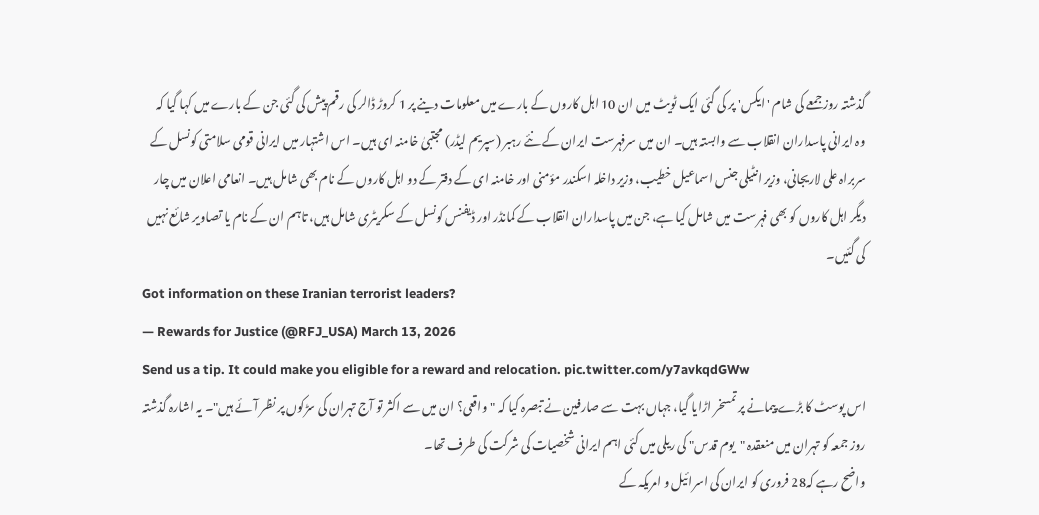گذشتہ روز جمعے کی شام 'ایکس' پر کی گئی ایک ٹویٹ میں ان 10 اہل کاروں کے بارے میں معلومات دینے پر 1 کروڑ ڈالر کی رقم پیش کی گئی جن کے بارے میں کہا گیا کہ وہ ایرانی پاسداران انقلاب سے وابستہ ہیں۔ ان میں سرفہرست ایران کے نئے رہبر (سپریم لیڈر) مجتبیٰ خامنہ ای ہیں۔ اس اشتہار میں ایرانی قومی سلامتی کونسل کے سربراہ علی لاریجانی، وزیر انٹیلی جنس اسماعیل خطیب، وزیر داخلہ اسکندر مؤمنی اور خامنہ ای کے دفتر کے دو اہل کاروں کے نام بھی شامل ہیں۔ انعامی اعلان میں چار دیگر اہل کاروں کو بھی فہرست میں شامل کیا ہے، جن میں پاسداران انقلاب کے کمانڈر اور ڈیفنس کونسل کے سکریٹری شامل ہیں، تاہم ان کے نام یا تصاویر شائع نہیں کی گئیں۔
Got information on these Iranian terrorist leaders?
— Rewards for Justice (@RFJ_USA) March 13, 2026
Send us a tip. It could make you eligible for a reward and relocation. pic.twitter.com/y7avkqdGWw
اس پوسٹ کا بڑے پیمانے پر تمسخر اڑایا گیا، جہاں بہت سے صارفین نے تبصرہ کیا کہ "واقعی؟ ان میں سے اکثر تو آج تہران کی سڑکوں پر نظر آئے ہیں"۔ یہ اشارہ گذشتہ روز جمعہ کو تہران میں منعقدہ "یوم قدس" کی ریلی میں کئی اہم ایرانی شخصیات کی شرکت کی طرف تھا۔
واضح رہے کہ28 فروری کو ایران کی اسرائیل و امریکہ کے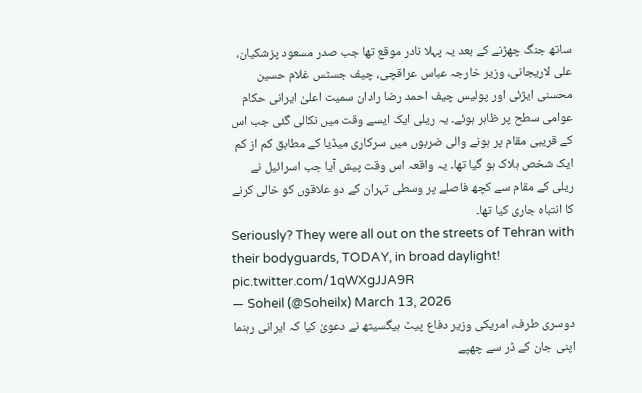ساتھ جنگ چھڑنے کے بعد یہ پہلا نادر موقع تھا جب صدر مسعود پزشکیان، علی لاریجانی، وزیر خارجہ عباس عراقچی، چیف جسٹس غلام حسین محسنی ایژئی اور پولیس چیف احمد رضا رادان سمیت اعلیٰ ایرانی حکام عوامی سطح پر ظاہر ہوئے۔ یہ ریلی ایک ایسے وقت میں نکالی گئی جب اس کے قریبی مقام پر ہونے والی ضربوں میں سرکاری میڈیا کے مطابق کم از کم ایک شخص ہلاک ہو گیا تھا۔ یہ واقعہ اس وقت پیش آیا جب اسرائیل نے ریلی کے مقام سے کچھ فاصلے پر وسطی تہران کے دو علاقوں کو خالی کرنے کا انتباہ جاری کیا تھا۔
Seriously? They were all out on the streets of Tehran with their bodyguards, TODAY, in broad daylight! pic.twitter.com/1qWXgJJA9R
— Soheil (@Soheilx) March 13, 2026
دوسری طرف، امریکی وزیر دفاع پیٹ ہیگسیتھ نے دعویٰ کیا کہ ایرانی رہنما اپنی جان کے ڈر سے چھپے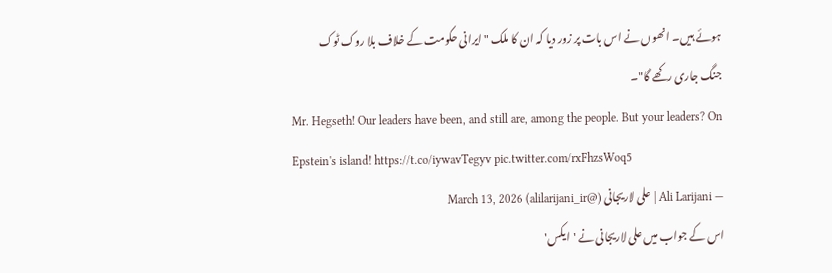ہوئے ہیں۔ انھوں نے اس بات پر زور دیا کہ ان کا ملک "ایرانی حکومت کے خلاف بلا روک ٹوک جنگ جاری رکھے گا"۔
Mr. Hegseth! Our leaders have been, and still are, among the people. But your leaders? On Epstein's island! https://t.co/iywavTegyv pic.twitter.com/rxFhzsWoq5
— Ali Larijani | علی لاریجانی (@alilarijani_ir) March 13, 2026
اس کے جواب میں علی لاریجانی نے 'ایکس'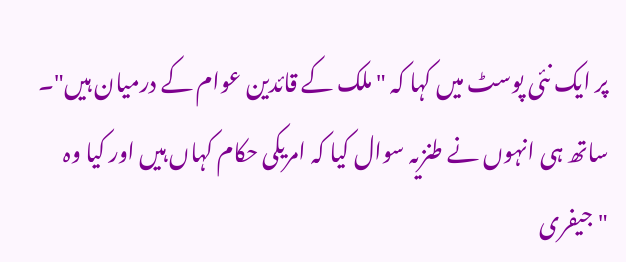پر ایک نئی پوسٹ میں کہا کہ "ملک کے قائدین عوام کے درمیان ہیں"۔ ساتھ ہی انہوں نے طنزیہ سوال کیا کہ امریکی حکام کہاں ہیں اور کیا وہ "جیفری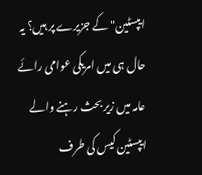ایپسٹین" کے جزیرے پر ہیں؟ یہ حال ہی میں امریکی عوامی رائے عامہ میں زیر بحث رہنے والے ایپسٹین کیس کی طرف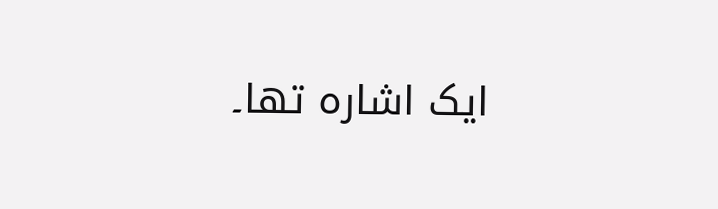ایک اشارہ تھا۔